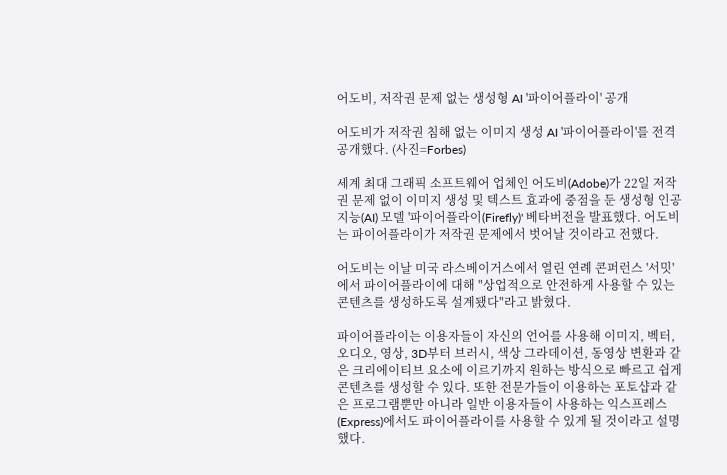어도비, 저작권 문제 없는 생성형 AI '파이어플라이' 공개

어도비가 저작권 침해 없는 이미지 생성 AI '파이어플라이'를 전격 공개했다. (사진=Forbes)

세계 최대 그래픽 소프트웨어 업체인 어도비(Adobe)가 22일 저작권 문제 없이 이미지 생성 및 텍스트 효과에 중점을 둔 생성형 인공지능(AI) 모델 '파이어플라이(Firefly)' 베타버전을 발표했다. 어도비는 파이어플라이가 저작권 문제에서 벗어날 것이라고 전했다.

어도비는 이날 미국 라스베이거스에서 열린 연례 콘퍼런스 '서밋'에서 파이어플라이에 대해 "상업적으로 안전하게 사용할 수 있는 콘텐츠를 생성하도록 설계됐다"라고 밝혔다.

파이어플라이는 이용자들이 자신의 언어를 사용해 이미지, 벡터, 오디오, 영상, 3D부터 브러시, 색상 그라데이션, 동영상 변환과 같은 크리에이티브 요소에 이르기까지 원하는 방식으로 빠르고 쉽게 콘텐츠를 생성할 수 있다. 또한 전문가들이 이용하는 포토샵과 같은 프로그램뿐만 아니라 일반 이용자들이 사용하는 익스프레스(Express)에서도 파이어플라이를 사용할 수 있게 될 것이라고 설명했다.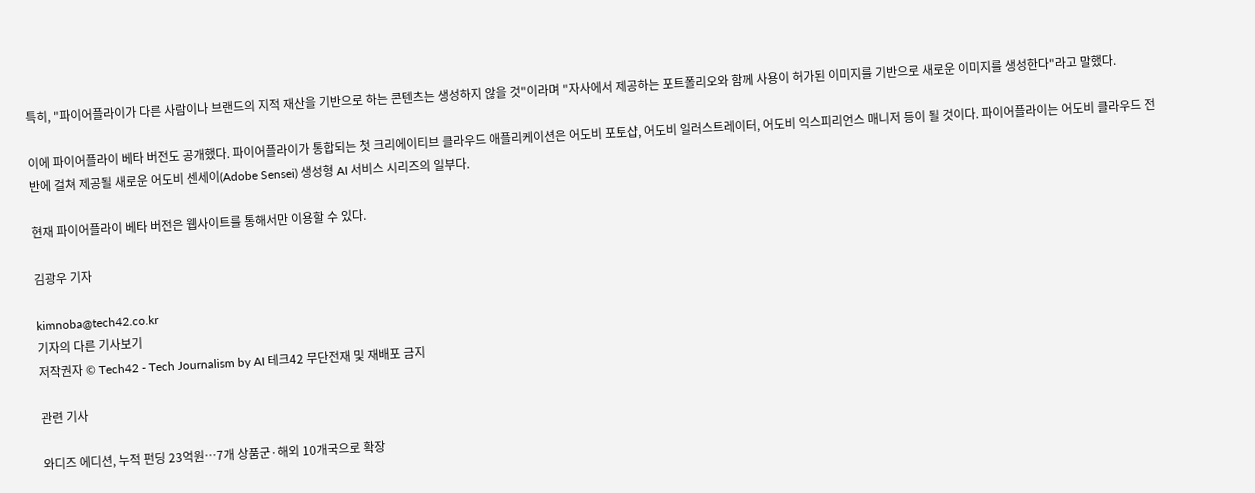특히, "파이어플라이가 다른 사람이나 브랜드의 지적 재산을 기반으로 하는 콘텐츠는 생성하지 않을 것"이라며 "자사에서 제공하는 포트폴리오와 함께 사용이 허가된 이미지를 기반으로 새로운 이미지를 생성한다"라고 말했다.

이에 파이어플라이 베타 버전도 공개했다. 파이어플라이가 통합되는 첫 크리에이티브 클라우드 애플리케이션은 어도비 포토샵, 어도비 일러스트레이터, 어도비 익스피리언스 매니저 등이 될 것이다. 파이어플라이는 어도비 클라우드 전반에 걸쳐 제공될 새로운 어도비 센세이(Adobe Sensei) 생성형 AI 서비스 시리즈의 일부다.

현재 파이어플라이 베타 버전은 웹사이트를 통해서만 이용할 수 있다.

김광우 기자

kimnoba@tech42.co.kr
기자의 다른 기사보기
저작권자 © Tech42 - Tech Journalism by AI 테크42 무단전재 및 재배포 금지

관련 기사

와디즈 에디션, 누적 펀딩 23억원…7개 상품군·해외 10개국으로 확장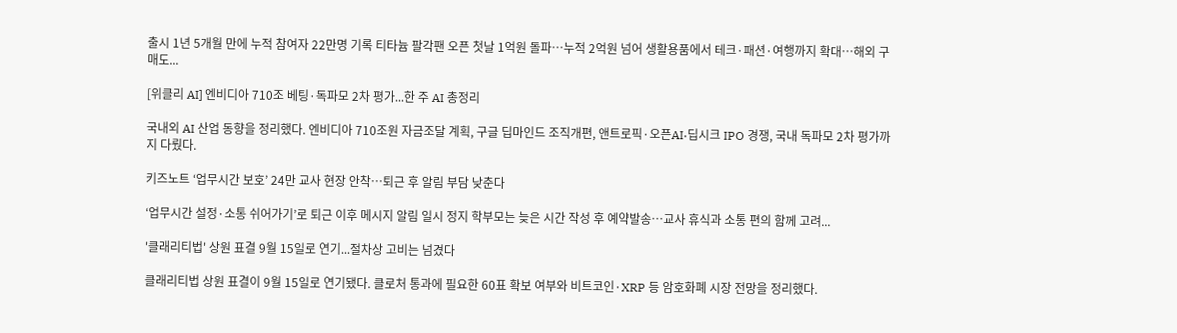출시 1년 5개월 만에 누적 참여자 22만명 기록 티타늄 팔각팬 오픈 첫날 1억원 돌파…누적 2억원 넘어 생활용품에서 테크·패션·여행까지 확대…해외 구매도...

[위클리 AI] 엔비디아 710조 베팅·독파모 2차 평가...한 주 AI 총정리

국내외 AI 산업 동향을 정리했다. 엔비디아 710조원 자금조달 계획, 구글 딥마인드 조직개편, 앤트로픽·오픈AI·딥시크 IPO 경쟁, 국내 독파모 2차 평가까지 다뤘다.

키즈노트 ‘업무시간 보호’ 24만 교사 현장 안착…퇴근 후 알림 부담 낮춘다

‘업무시간 설정·소통 쉬어가기’로 퇴근 이후 메시지 알림 일시 정지 학부모는 늦은 시간 작성 후 예약발송…교사 휴식과 소통 편의 함께 고려...

'클래리티법' 상원 표결 9월 15일로 연기...절차상 고비는 넘겼다

클래리티법 상원 표결이 9월 15일로 연기됐다. 클로처 통과에 필요한 60표 확보 여부와 비트코인·XRP 등 암호화폐 시장 전망을 정리했다.